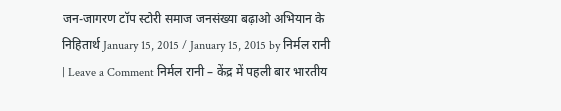जन-जागरण टॉप स्टोरी समाज जनसंख्या बढ़ाओ अभियान के निहितार्थ January 15, 2015 / January 15, 2015 by निर्मल रानी | Leave a Comment निर्मल रानी – केंद्र में पहली बार भारतीय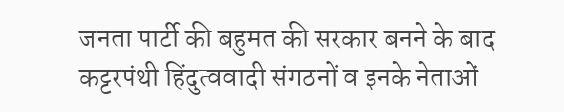जनता पार्टी की बहुमत की सरकार बनने के बाद कट्टरपंथी हिंदुत्ववादी संगठनों व इनके नेताओं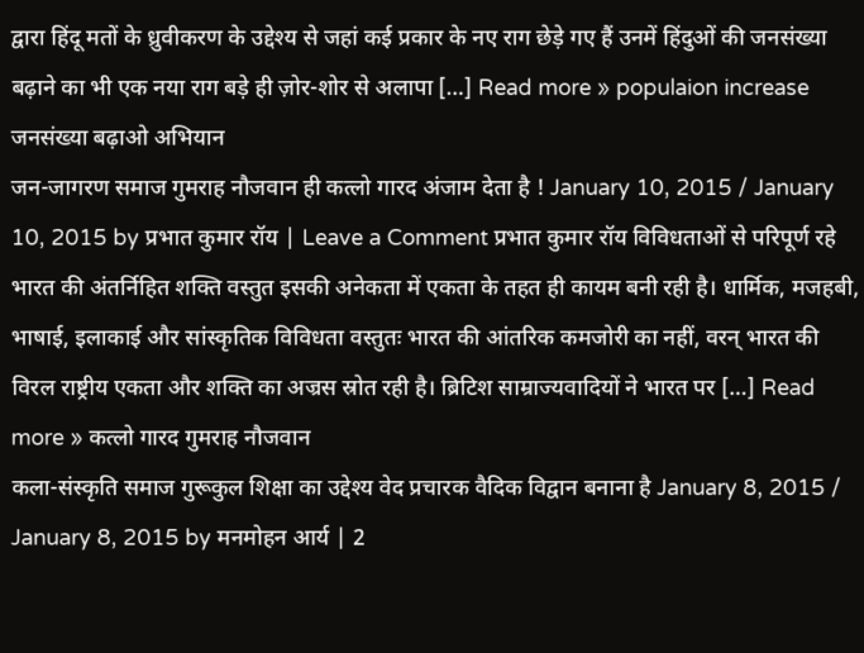द्वारा हिंदू मतों के ध्रुवीकरण के उद्देश्य से जहां कई प्रकार के नए राग छेड़े गए हैं उनमें हिंदुओं की जनसंख्या बढ़ाने का भी एक नया राग बड़े ही ज़ोर-शोर से अलापा […] Read more » populaion increase जनसंख्या बढ़ाओ अभियान
जन-जागरण समाज गुमराह नौजवान ही कत्लो गारद अंजाम देता है ! January 10, 2015 / January 10, 2015 by प्रभात कुमार रॉय | Leave a Comment प्रभात कुमार रॉय विविधताओं से परिपूर्ण रहे भारत की अंतर्निहित शक्ति वस्तुत इसकी अनेकता में एकता के तहत ही कायम बनी रही है। धार्मिक, मजहबी, भाषाई, इलाकाई और सांस्कृतिक विविधता वस्तुतः भारत की आंतरिक कमजोरी का नहीं, वरन् भारत की विरल राष्ट्रीय एकता और शक्ति का अज्रस स्रोत रही है। ब्रिटिश साम्राज्यवादियों ने भारत पर […] Read more » कत्लो गारद गुमराह नौजवान
कला-संस्कृति समाज गुरूकुल शिक्षा का उद्देश्य वेद प्रचारक वैदिक विद्वान बनाना है January 8, 2015 / January 8, 2015 by मनमोहन आर्य | 2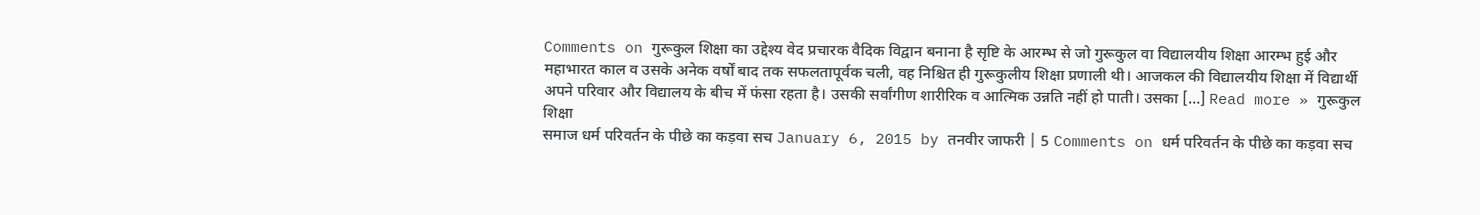Comments on गुरूकुल शिक्षा का उद्देश्य वेद प्रचारक वैदिक विद्वान बनाना है सृष्टि के आरम्भ से जो गुरूकुल वा विद्यालयीय शिक्षा आरम्भ हुई और महाभारत काल व उसके अनेक वर्षों बाद तक सफलतापूर्वक चली, वह निश्चित ही गुरूकुलीय शिक्षा प्रणाली थी। आजकल की विद्यालयीय शिक्षा में विद्यार्थी अपने परिवार और विद्यालय के बीच में फंसा रहता है। उसकी सर्वांगीण शारीरिक व आत्मिक उन्नति नहीं हो पाती। उसका […] Read more » गुरूकुल शिक्षा
समाज धर्म परिवर्तन के पीछे का कड़वा सच January 6, 2015 by तनवीर जाफरी | 5 Comments on धर्म परिवर्तन के पीछे का कड़वा सच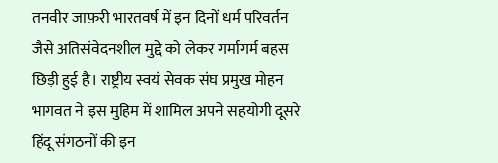तनवीर जाफ़री भारतवर्ष में इन दिनों धर्म परिवर्तन जैसे अतिसंवेदनशील मुद्दे को लेकर गर्मागर्म बहस छिड़ी हुई है। राष्ट्रीय स्वयं सेवक संघ प्रमुख मोहन भागवत ने इस मुहिम में शामिल अपने सहयोगी दूसरे हिंदू संगठनों की इन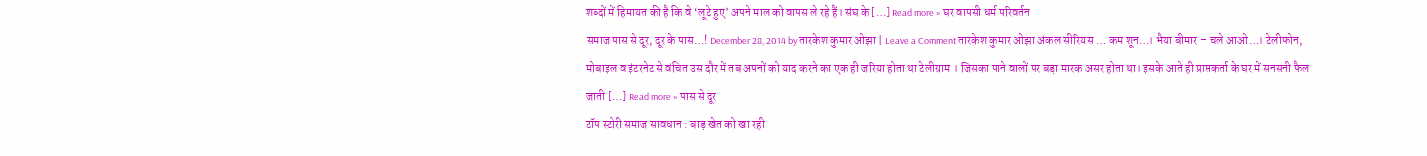शब्दों में हिमायत की है कि वे ‘लूटे हुए’ अपने माल को वापस ले रहे हैं। संघ के […] Read more » घर वापसी धर्म परिवर्तन
समाज पास से दूर, दूर के पास…! December 28, 2014 by तारकेश कुमार ओझा | Leave a Comment तारकेश कुमार ओझा अंकल सीरियस … कम शून…। भैया बीमार – चले आओ…। टेलीफोन, मोबाइल व इंटरनेट से वंचित उस दौर में तब अपनों को याद करने का एक ही जरिया होता था टेलीग्राम । जिसका पाने वालों पर बड़ा मारक असर होता था। इसके आते ही प्राप्तकर्ता के घर में सनसनी फैल जाती […] Read more » पास से दूर
टॉप स्टोरी समाज सावधान : बाड़ खेत को खा रही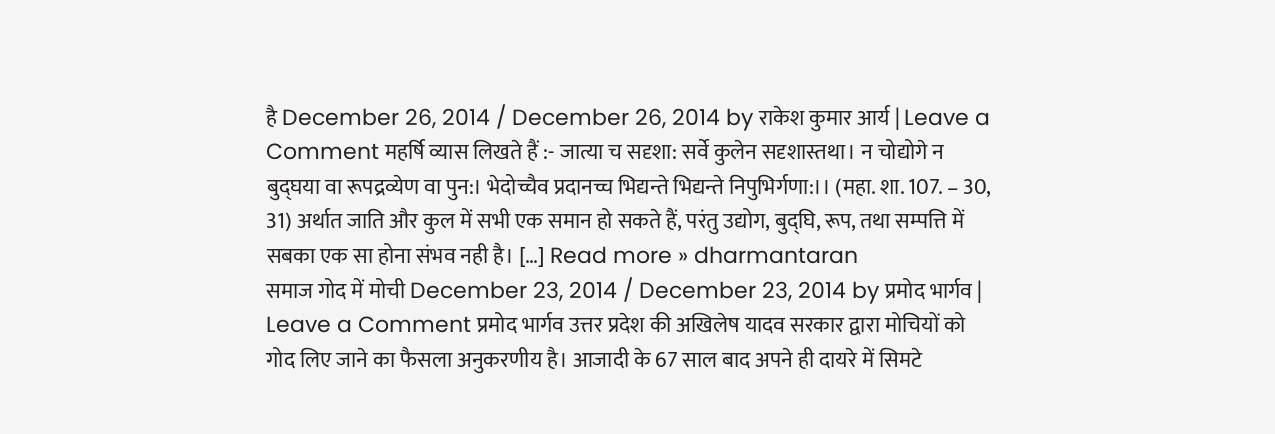है December 26, 2014 / December 26, 2014 by राकेश कुमार आर्य | Leave a Comment महर्षि व्यास लिखते हैं :- जात्या च सदृशा: सर्वे कुलेन सदृशास्तथा। न चोद्योगे न बुद्घया वा रूपद्रव्येण वा पुन:। भेदोच्चैव प्रदानच्च भिद्यन्ते भिद्यन्ते निपुभिर्गणा:।। (महा. शा. 107. – 30, 31) अर्थात जाति और कुल में सभी एक समान हो सकते हैं, परंतु उद्योग, बुद्घि, रूप, तथा सम्पत्ति में सबका एक सा होना संभव नही है। […] Read more » dharmantaran
समाज गोद में मोची December 23, 2014 / December 23, 2014 by प्रमोद भार्गव | Leave a Comment प्रमोद भार्गव उत्तर प्रदेश की अखिलेष यादव सरकार द्वारा मोचियों को गोद लिए जाने का फैसला अनुकरणीय है। आजादी के 67 साल बाद अपने ही दायरे में सिमटे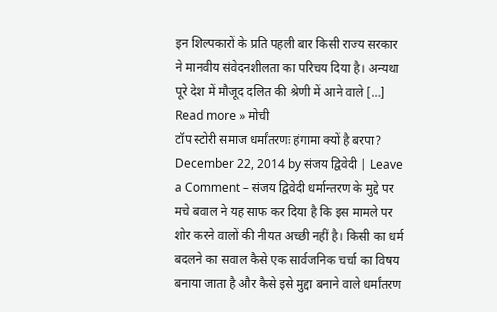इन शिल्पकारों के प्रति पहली बार किसी राज्य सरकार ने मानवीय संवेदनशीलता का परिचय दिया है। अन्यथा पूरे देश में मौजूद दलित की श्रेणी में आने वाले […] Read more » मोची
टॉप स्टोरी समाज धर्मांतरणः हंगामा क्यों है बरपा? December 22, 2014 by संजय द्विवेदी | Leave a Comment – संजय द्विवेदी धर्मान्तरण के मुद्दे पर मचे बवाल ने यह साफ कर दिया है कि इस मामले पर शोर करने वालों की नीयत अच्छी नहीं है। किसी का धर्म बदलने का सवाल कैसे एक सार्वजनिक चर्चा का विषय बनाया जाता है और कैसे इसे मुद्दा बनाने वाले धर्मांतरण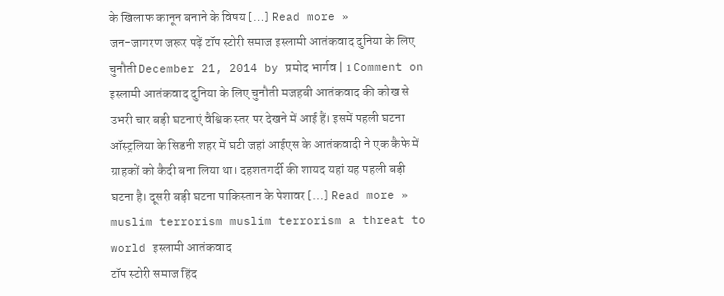के खिलाफ कानून बनाने के विषय […] Read more »
जन-जागरण जरूर पढ़ें टॉप स्टोरी समाज इस्लामी आतंकवाद दुनिया के लिए चुनौती December 21, 2014 by प्रमोद भार्गव | 1 Comment on इस्लामी आतंकवाद दुनिया के लिए चुनौती मजहबी आतंकवाद की कोख से उभरी चार बड़ी घटनाएं वैश्विक स्तर पर देखने में आई हैं। इसमें पहली घटना ऑस्ट्रलिया के सिडनी शहर में घटी जहां आईएस के आतंकवादी ने एक कैफे में ग्राहकों को कैदी बना लिया था। दहशतगर्दी की शायद यहां यह पहली बड़ी घटना है। दूसरी बड़ी घटना पाकिस्तान के पेशावर […] Read more » muslim terrorism muslim terrorism a threat to world इस्लामी आतंकवाद
टॉप स्टोरी समाज हिंद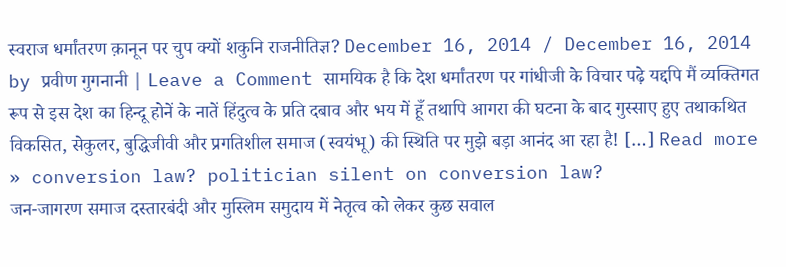स्वराज धर्मांतरण क़ानून पर चुप क्यों शकुनि राजनीतिज्ञ? December 16, 2014 / December 16, 2014 by प्रवीण गुगनानी | Leave a Comment सामयिक है कि देश धर्मांतरण पर गांधीजी के विचार पढ़े यद्दपि मैं व्यक्तिगत रूप से इस देश का हिन्दू होनें के नातें हिंदुत्व के प्रति दबाव और भय में हूँ तथापि आगरा की घटना के बाद गुस्साए हुए तथाकथित विकसित, सेकुलर, बुद्धिजीवी और प्रगतिशील समाज (स्वयंभू) की स्थिति पर मुझे बड़ा आनंद आ रहा है! […] Read more » conversion law? politician silent on conversion law?
जन-जागरण समाज दस्तारबंदी और मुस्लिम समुदाय में नेतृत्व को लेकर कुछ सवाल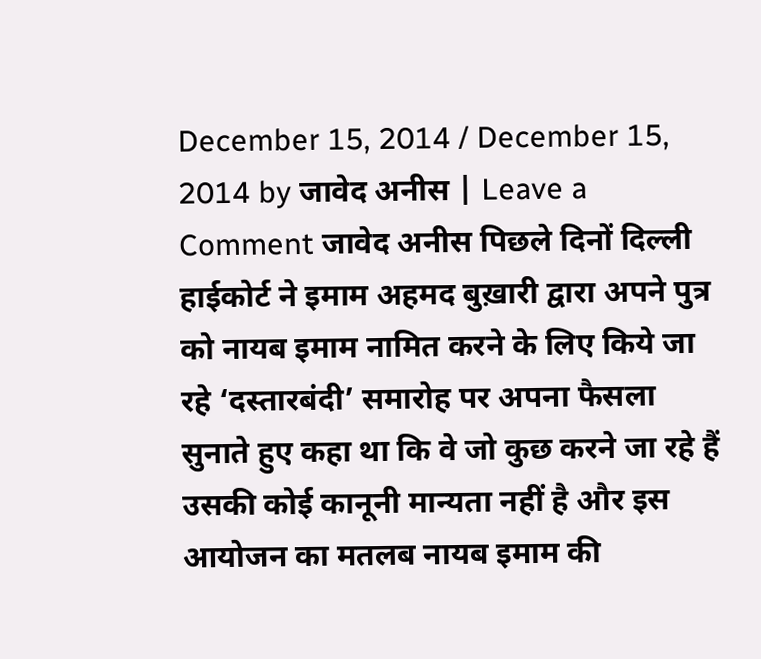December 15, 2014 / December 15, 2014 by जावेद अनीस | Leave a Comment जावेद अनीस पिछले दिनों दिल्ली हाईकोर्ट ने इमाम अहमद बुख़ारी द्वारा अपने पुत्र को नायब इमाम नामित करने के लिए किये जा रहे ‘दस्तारबंदी’ समारोह पर अपना फैसला सुनाते हुए कहा था कि वे जो कुछ करने जा रहे हैं उसकी कोई कानूनी मान्यता नहीं है और इस आयोजन का मतलब नायब इमाम की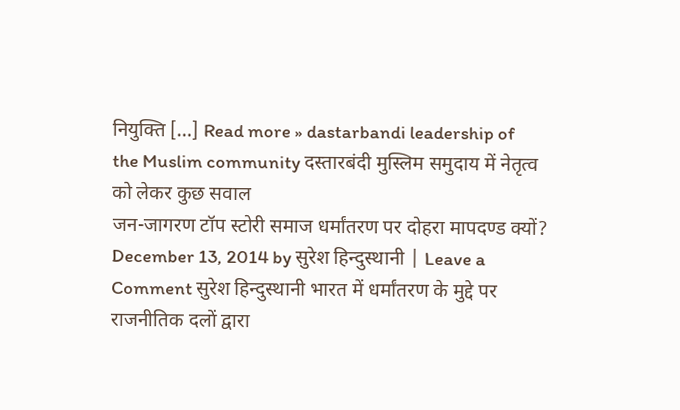नियुक्ति […] Read more » dastarbandi leadership of the Muslim community दस्तारबंदी मुस्लिम समुदाय में नेतृत्व को लेकर कुछ सवाल
जन-जागरण टॉप स्टोरी समाज धर्मांतरण पर दोहरा मापदण्ड क्यों? December 13, 2014 by सुरेश हिन्दुस्थानी | Leave a Comment सुरेश हिन्दुस्थानी भारत में धर्मांतरण के मुद्दे पर राजनीतिक दलों द्वारा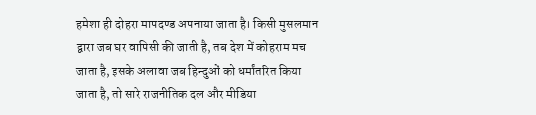हमेशा ही दोहरा मापदण्ड अपनाया जाता है। किसी मुसलमान द्वारा जब घर वापिसी की जाती है, तब देश में कोहराम मच जाता है, इसके अलावा जब हिन्दुओं को धर्मांतरित किया जाता है, तो सारे राजनीतिक दल और मीडिया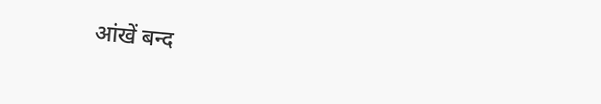आंखें बन्द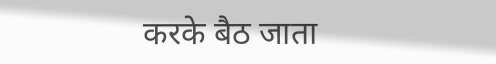करके बैठ जाता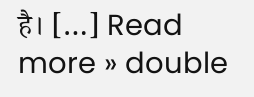है। […] Read more » double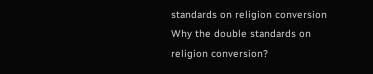standards on religion conversion Why the double standards on religion conversion?